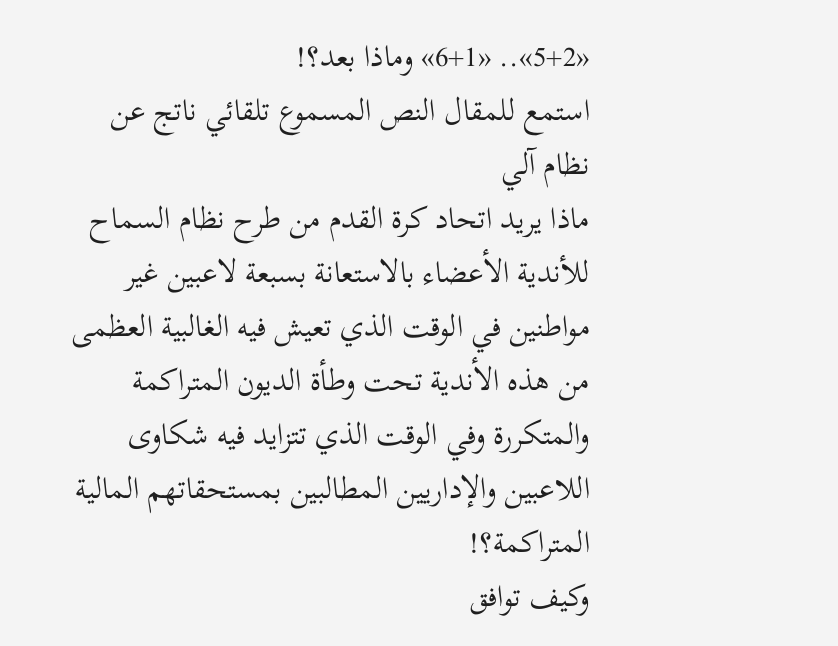«5+2».. «6+1» وماذا بعد؟!
استمع للمقال النص المسموع تلقائي ناتج عن نظام آلي
ماذا يريد اتحاد كرة القدم من طرح نظام السماح للأندية الأعضاء بالاستعانة بسبعة لاعبين غير مواطنين في الوقت الذي تعيش فيه الغالبية العظمى من هذه الأندية تحت وطأة الديون المتراكمة والمتكررة وفي الوقت الذي تتزايد فيه شكاوى اللاعبين والإداريين المطالبين بمستحقاتهم المالية المتراكمة؟!
وكيف توافق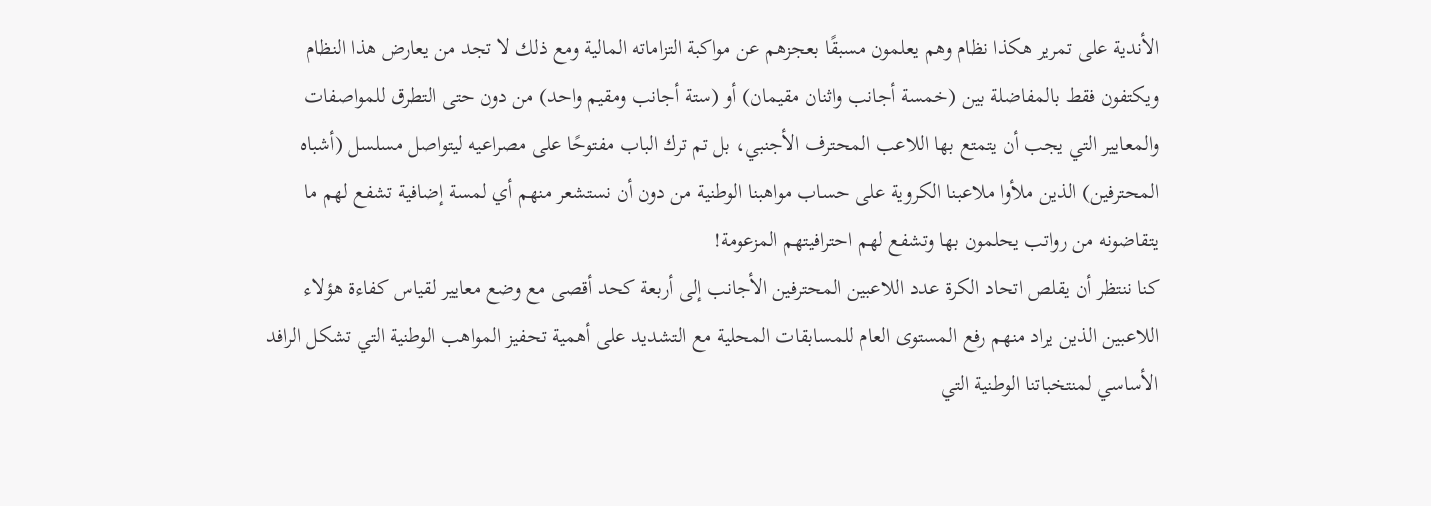الأندية على تمرير هكذا نظام وهم يعلمون مسبقًا بعجزهم عن مواكبة التزاماته المالية ومع ذلك لا تجد من يعارض هذا النظام ويكتفون فقط بالمفاضلة بين (خمسة أجانب واثنان مقيمان) أو (ستة أجانب ومقيم واحد) من دون حتى التطرق للمواصفات والمعايير التي يجب أن يتمتع بها اللاعب المحترف الأجنبي، بل تم ترك الباب مفتوحًا على مصراعيه ليتواصل مسلسل (أشباه المحترفين) الذين ملأوا ملاعبنا الكروية على حساب مواهبنا الوطنية من دون أن نستشعر منهم أي لمسة إضافية تشفع لهم ما يتقاضونه من رواتب يحلمون بها وتشفع لهم احترافيتهم المزعومة!
كنا ننتظر أن يقلص اتحاد الكرة عدد اللاعبين المحترفين الأجانب إلى أربعة كحد أقصى مع وضع معايير لقياس كفاءة هؤلاء اللاعبين الذين يراد منهم رفع المستوى العام للمسابقات المحلية مع التشديد على أهمية تحفيز المواهب الوطنية التي تشكل الرافد الأساسي لمنتخباتنا الوطنية التي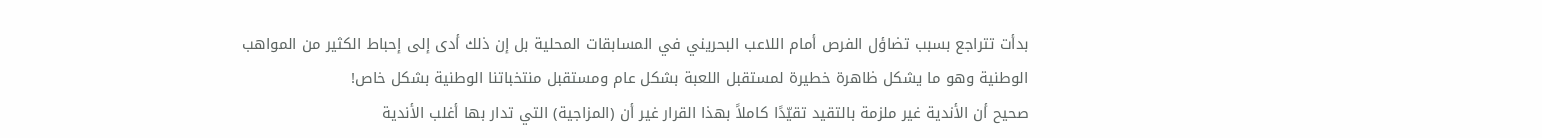بدأت تتراجع بسبب تضاؤل الفرص أمام اللاعب البحريني في المسابقات المحلية بل إن ذلك أدى إلى إحباط الكثير من المواهب الوطنية وهو ما يشكل ظاهرة خطيرة لمستقبل اللعبة بشكل عام ومستقبل منتخباتنا الوطنية بشكل خاص!
صحيح أن الأندية غير ملزمة بالتقيد تقيّدًا كاملاً بهذا القرار غير أن (المزاجية) التي تدار بها أغلب الأندية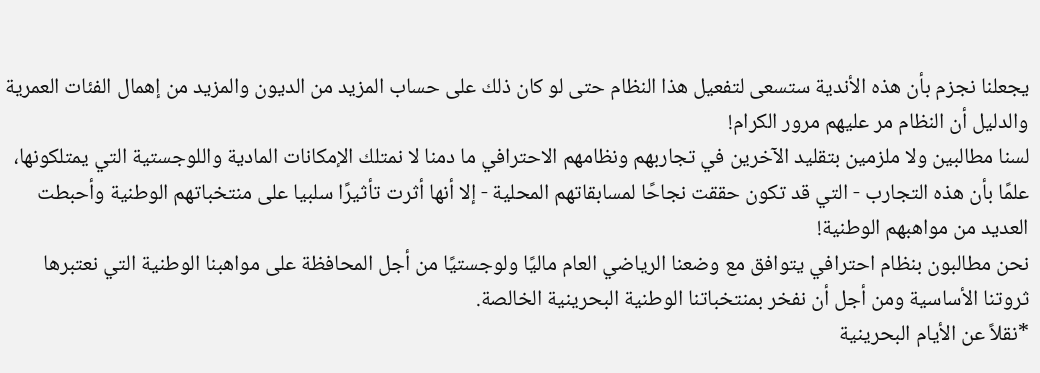يجعلنا نجزم بأن هذه الأندية ستسعى لتفعيل هذا النظام حتى لو كان ذلك على حساب المزيد من الديون والمزيد من إهمال الفئات العمرية والدليل أن النظام مر عليهم مرور الكرام!
لسنا مطالبين ولا ملزمين بتقليد الآخرين في تجاربهم ونظامهم الاحترافي ما دمنا لا نمتلك الإمكانات المادية واللوجستية التي يمتلكونها، علمًا بأن هذه التجارب - التي قد تكون حققت نجاحًا لمسابقاتهم المحلية - إلا أنها أثرت تأثيرًا سلبيا على منتخباتهم الوطنية وأحبطت العديد من مواهبهم الوطنية!
نحن مطالبون بنظام احترافي يتوافق مع وضعنا الرياضي العام ماليًا ولوجستيًا من أجل المحافظة على مواهبنا الوطنية التي نعتبرها ثروتنا الأساسية ومن أجل أن نفخر بمنتخباتنا الوطنية البحرينية الخالصة.
*نقلاً عن الأيام البحرينية